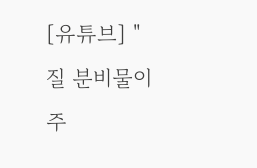[유튜브] "질 분비물이 주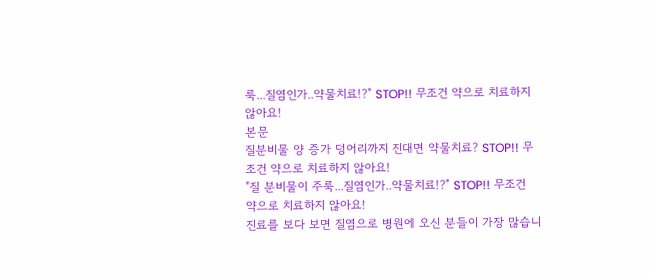룩...질염인가..약물치료!?" STOP!! 무조건 약으로 치료하지 않아요!
본문
질분비물 양 증가 덩어리까지 진대면 약물치료? STOP!! 무조건 약으로 치료하지 않아요!
"질 분비물이 주룩...질염인가..약물치료!?" STOP!! 무조건 약으로 치료하지 않아요!
진료를 보다 보면 질염으로 병원에 오신 분들이 가장 많습니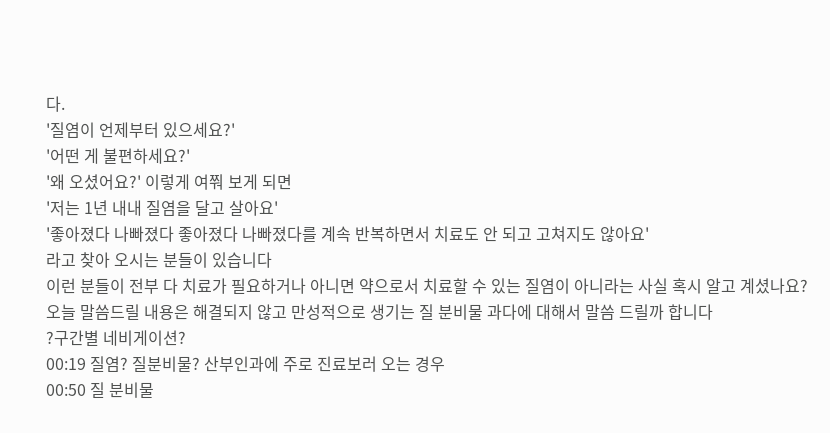다.
'질염이 언제부터 있으세요?'
'어떤 게 불편하세요?'
'왜 오셨어요?' 이렇게 여쭤 보게 되면
'저는 1년 내내 질염을 달고 살아요'
'좋아졌다 나빠졌다 좋아졌다 나빠졌다를 계속 반복하면서 치료도 안 되고 고쳐지도 않아요'
라고 찾아 오시는 분들이 있습니다
이런 분들이 전부 다 치료가 필요하거나 아니면 약으로서 치료할 수 있는 질염이 아니라는 사실 혹시 알고 계셨나요?
오늘 말씀드릴 내용은 해결되지 않고 만성적으로 생기는 질 분비물 과다에 대해서 말씀 드릴까 합니다
?구간별 네비게이션?
00:19 질염? 질분비물? 산부인과에 주로 진료보러 오는 경우
00:50 질 분비물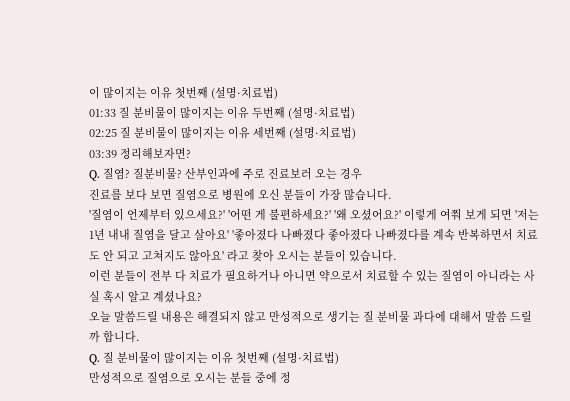이 많이지는 이유 첫번째 (설명·치료법)
01:33 질 분비물이 많이지는 이유 두번째 (설명·치료법)
02:25 질 분비물이 많이지는 이유 세번째 (설명·치료법)
03:39 정리해보자면?
Q. 질염? 질분비물? 산부인과에 주로 진료보러 오는 경우
진료를 보다 보면 질염으로 병원에 오신 분들이 가장 많습니다.
'질염이 언제부터 있으세요?' '어떤 게 불편하세요?' '왜 오셨어요?' 이렇게 여쭤 보게 되면 '저는 1년 내내 질염을 달고 살아요' '좋아졌다 나빠졌다 좋아졌다 나빠졌다를 계속 반복하면서 치료도 안 되고 고쳐지도 않아요' 라고 찾아 오시는 분들이 있습니다.
이런 분들이 전부 다 치료가 필요하거나 아니면 약으로서 치료할 수 있는 질염이 아니라는 사실 혹시 알고 계셨나요?
오늘 말씀드릴 내용은 해결되지 않고 만성적으로 생기는 질 분비물 과다에 대해서 말씀 드릴까 합니다.
Q. 질 분비물이 많이지는 이유 첫번째 (설명·치료법)
만성적으로 질염으로 오시는 분들 중에 정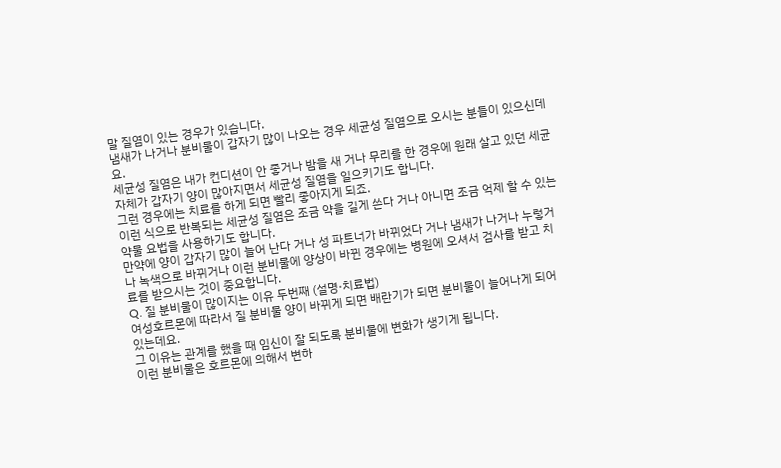말 질염이 있는 경우가 있습니다.
냄새가 나거나 분비물이 갑자기 많이 나오는 경우 세균성 질염으로 오시는 분들이 있으신데요.
세균성 질염은 내가 컨디션이 안 좋거나 밤을 새 거나 무리를 한 경우에 원래 살고 있던 세균 자체가 갑자기 양이 많아지면서 세균성 질염을 일으키기도 합니다.
그런 경우에는 치료를 하게 되면 빨리 좋아지게 되죠.
이런 식으로 반복되는 세균성 질염은 조금 약을 길게 쓴다 거나 아니면 조금 억제 할 수 있는 약물 요법을 사용하기도 합니다.
만약에 양이 갑자기 많이 늘어 난다 거나 성 파트너가 바뀌었다 거나 냄새가 나거나 누렇거나 녹색으로 바뀌거나 이런 분비물에 양상이 바뀐 경우에는 병원에 오셔서 검사를 받고 치료를 받으시는 것이 중요합니다.
Q. 질 분비물이 많이지는 이유 두번째 (설명·치료법)
여성호르몬에 따라서 질 분비물 양이 바뀌게 되면 배란기가 되면 분비물이 늘어나게 되어 있는데요.
그 이유는 관계를 했을 때 임신이 잘 되도록 분비물에 변화가 생기게 됩니다.
이런 분비물은 호르몬에 의해서 변하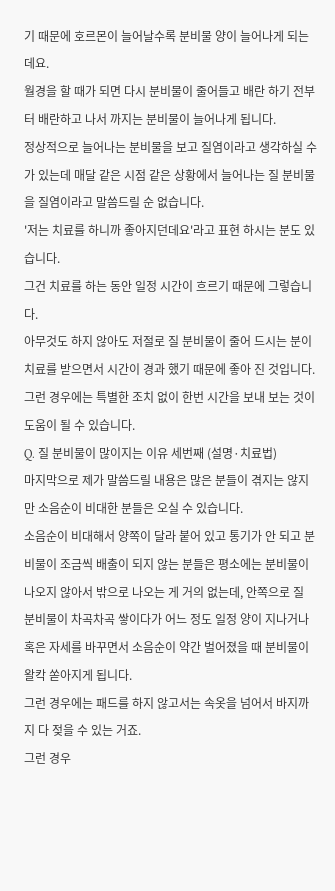기 때문에 호르몬이 늘어날수록 분비물 양이 늘어나게 되는데요.
월경을 할 때가 되면 다시 분비물이 줄어들고 배란 하기 전부터 배란하고 나서 까지는 분비물이 늘어나게 됩니다.
정상적으로 늘어나는 분비물을 보고 질염이라고 생각하실 수가 있는데 매달 같은 시점 같은 상황에서 늘어나는 질 분비물을 질염이라고 말씀드릴 순 없습니다.
'저는 치료를 하니까 좋아지던데요'라고 표현 하시는 분도 있습니다.
그건 치료를 하는 동안 일정 시간이 흐르기 때문에 그렇습니다.
아무것도 하지 않아도 저절로 질 분비물이 줄어 드시는 분이 치료를 받으면서 시간이 경과 했기 때문에 좋아 진 것입니다.
그런 경우에는 특별한 조치 없이 한번 시간을 보내 보는 것이 도움이 될 수 있습니다.
Q. 질 분비물이 많이지는 이유 세번째 (설명·치료법)
마지막으로 제가 말씀드릴 내용은 많은 분들이 겪지는 않지만 소음순이 비대한 분들은 오실 수 있습니다.
소음순이 비대해서 양쪽이 달라 붙어 있고 통기가 안 되고 분비물이 조금씩 배출이 되지 않는 분들은 평소에는 분비물이 나오지 않아서 밖으로 나오는 게 거의 없는데, 안쪽으로 질 분비물이 차곡차곡 쌓이다가 어느 정도 일정 양이 지나거나 혹은 자세를 바꾸면서 소음순이 약간 벌어졌을 때 분비물이 왈칵 쏟아지게 됩니다.
그런 경우에는 패드를 하지 않고서는 속옷을 넘어서 바지까지 다 젖을 수 있는 거죠.
그런 경우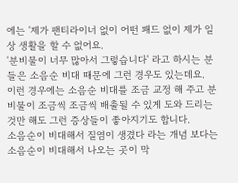에는 '제가 팬티라이너 없이 어떤 패드 없이 제가 일상 생활을 할 수 없어요.
'분비물이 너무 많아서 그렇습니다' 라고 하시는 분들은 소음순 비대 때문에 그런 경우도 있는데요.
이런 경우에는 소음순 비대를 조금 교정 해 주고 분비물이 조금씩 조금씩 배출될 수 있게 도와 드리는 것만 해도 그런 증상들이 좋아지기도 합니다.
소음순이 비대해서 질염이 생겼다 라는 개념 보다는 소음순이 비대해서 나오는 곳이 막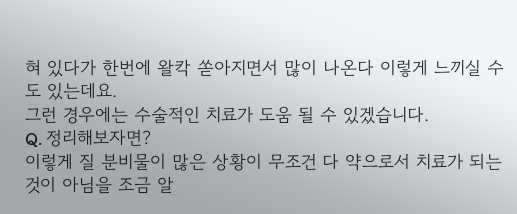혀 있다가 한번에 왈칵 쏟아지면서 많이 나온다 이렇게 느끼실 수도 있는데요.
그런 경우에는 수술적인 치료가 도움 될 수 있겠습니다.
Q. 정리해보자면?
이렇게 질 분비물이 많은 상황이 무조건 다 약으로서 치료가 되는 것이 아님을 조금 알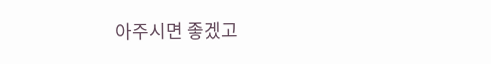아주시면 좋겠고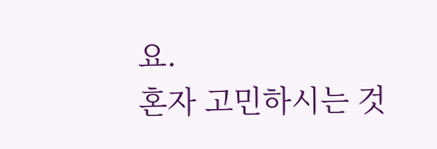요.
혼자 고민하시는 것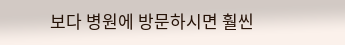보다 병원에 방문하시면 훨씬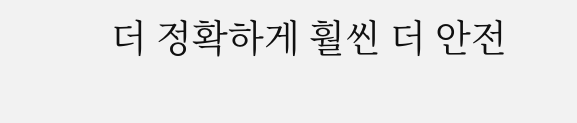더 정확하게 훨씬 더 안전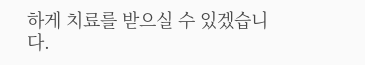하게 치료를 받으실 수 있겠습니다.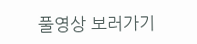풀영상 보러가기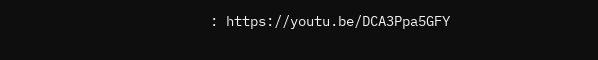: https://youtu.be/DCA3Ppa5GFY